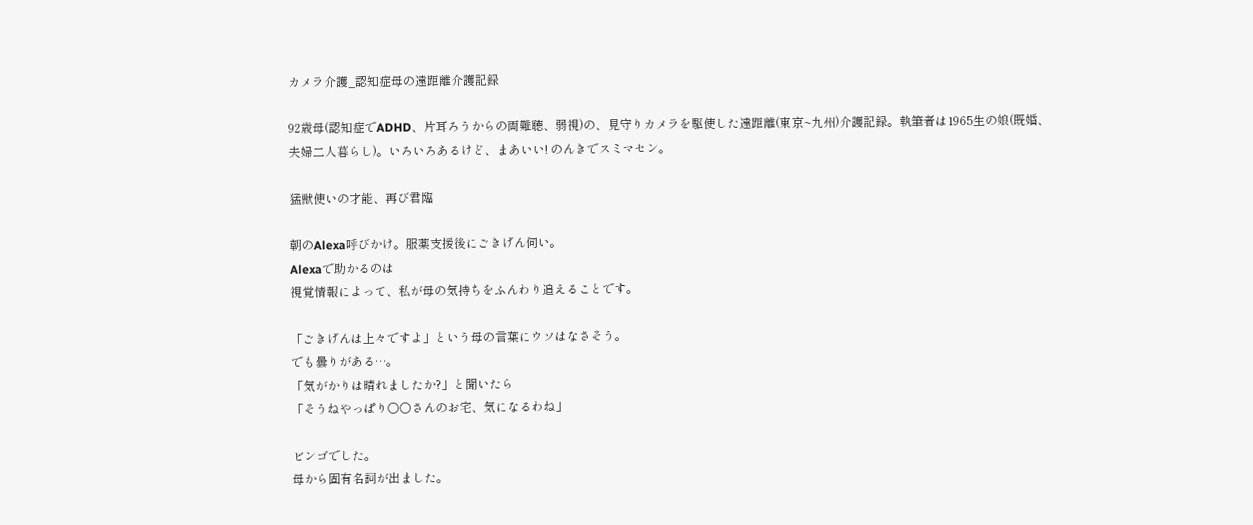カメラ介護_認知症母の遠距離介護記録

92歳母(認知症でADHD、片耳ろうからの両難聴、弱視)の、見守りカメラを駆使した遠距離(東京~九州)介護記録。執筆者は1965生の娘(既婚、夫婦二人暮らし)。いろいろあるけど、まあいい! のんきでスミマセン。

猛獣使いの才能、再び君臨

朝のAlexa呼びかけ。服薬支援後にごきげん伺い。
Alexaで助かるのは
視覚情報によって、私が母の気持ちをふんわり追えることです。

「ごきげんは上々ですよ」という母の言葉にウソはなさそう。
でも曇りがある…。
「気がかりは晴れましたか?」と聞いたら
「そうねやっぱり○○さんのお宅、気になるわね」

ビンゴでした。
母から固有名詞が出ました。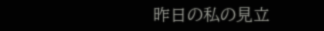昨日の私の見立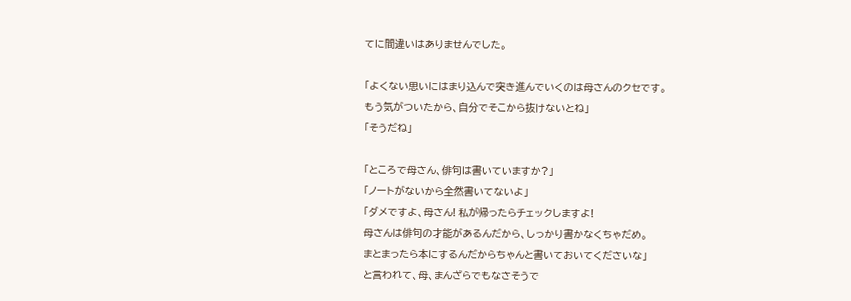てに間違いはありませんでした。

「よくない思いにはまり込んで突き進んでいくのは母さんのクセです。
もう気がついたから、自分でそこから抜けないとね」
「そうだね」

「ところで母さん、俳句は書いていますか?」
「ノートがないから全然書いてないよ」
「ダメですよ、母さん! 私が帰ったらチェックしますよ!
母さんは俳句の才能があるんだから、しっかり書かなくちゃだめ。
まとまったら本にするんだからちゃんと書いておいてくださいな」
と言われて、母、まんざらでもなさそうで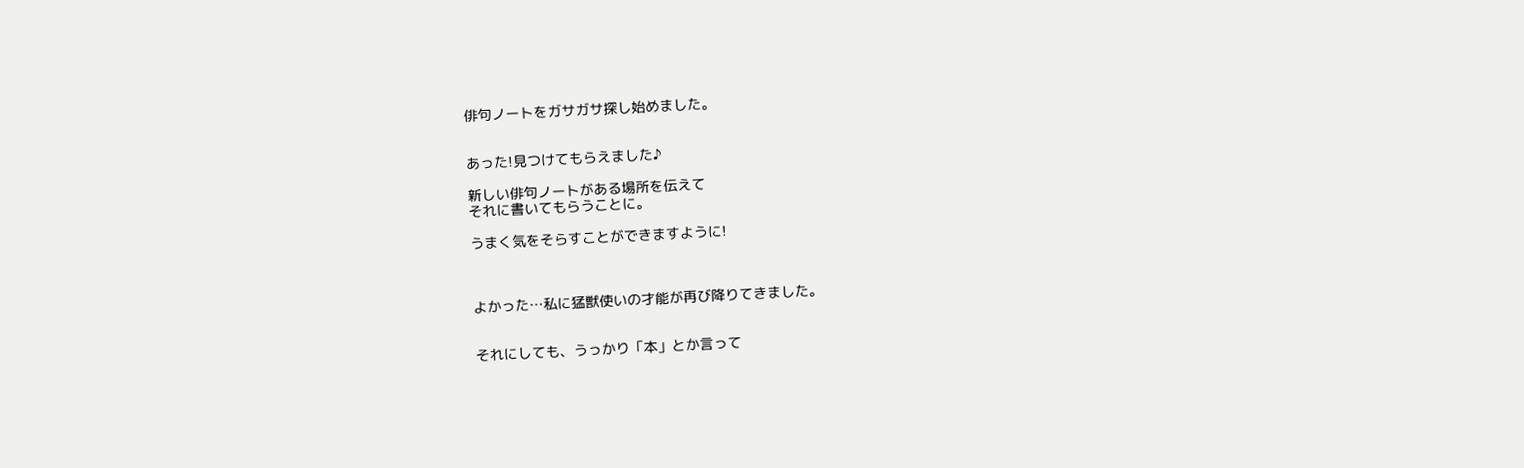俳句ノートをガサガサ探し始めました。


あった!見つけてもらえました♪

新しい俳句ノートがある場所を伝えて
それに書いてもらうことに。

うまく気をそらすことができますように!



よかった…私に猛獣使いの才能が再び降りてきました。


それにしても、うっかり「本」とか言って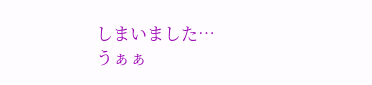しまいました…
うぁぁ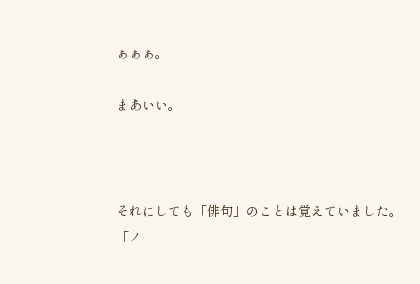ぁぁぁ。

まあいい。



それにしても「俳句」のことは覚えていました。
「ノ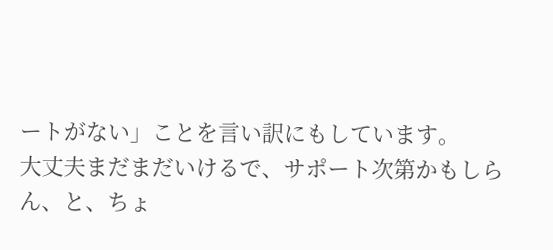ートがない」ことを言い訳にもしています。
大丈夫まだまだいけるで、サポート次第かもしらん、と、ちょ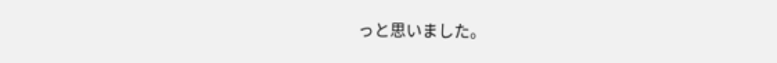っと思いました。